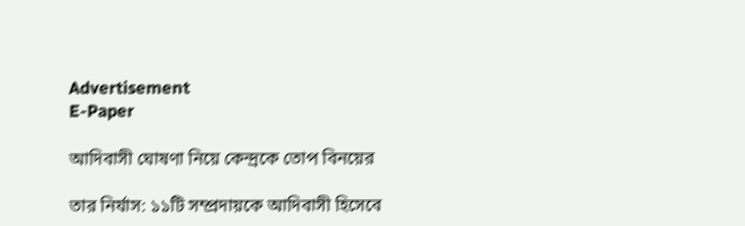Advertisement
E-Paper

আদিবাসী ঘোষণা নিয়ে কেন্দ্রকে তোপ বিনয়ের

তার নির্যাস: ১১টি সম্প্রদায়কে আদিবাসী হিসেবে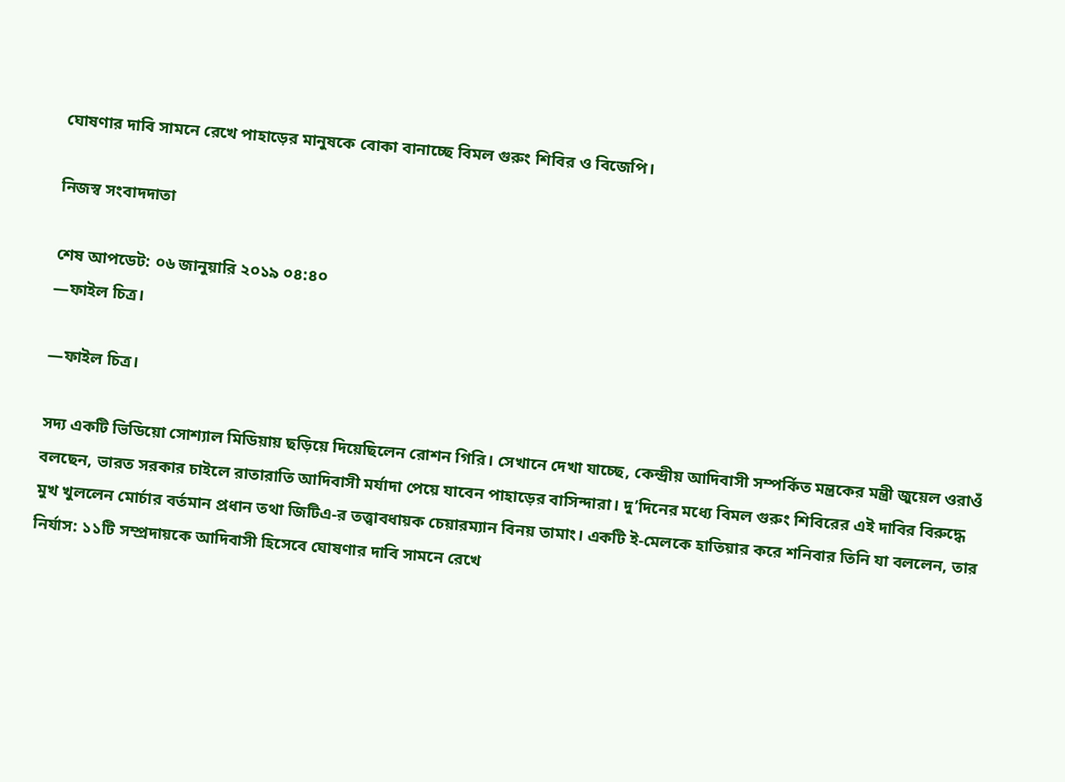ঘোষণার দাবি সামনে রেখে পাহাড়ের মানুষকে বোকা বানাচ্ছে বিমল গুরুং শিবির ও বিজেপি।

নিজস্ব সংবাদদাতা

শেষ আপডেট: ০৬ জানুয়ারি ২০১৯ ০৪:৪০
—ফাইল চিত্র।

—ফাইল চিত্র।

সদ্য একটি ভিডিয়ো সোশ্যাল মিডিয়ায় ছড়িয়ে দিয়েছিলেন রোশন গিরি। সেখানে দেখা যাচ্ছে, কেন্দ্রীয় আদিবাসী সম্পর্কিত মন্ত্রকের মন্ত্রী জুয়েল ওরাওঁ বলছেন, ভারত সরকার চাইলে রাতারাতি আদিবাসী মর্যাদা পেয়ে যাবেন পাহাড়ের বাসিন্দারা। দু’দিনের মধ্যে বিমল গুরুং শিবিরের এই দাবির বিরুদ্ধে মুখ খুললেন মোর্চার বর্তমান প্রধান তথা জিটিএ-র তত্ত্বাবধায়ক চেয়ারম্যান বিনয় তামাং। একটি ই-মেলকে হাতিয়ার করে শনিবার তিনি যা বললেন, তার নির্যাস: ১১টি সম্প্রদায়কে আদিবাসী হিসেবে ঘোষণার দাবি সামনে রেখে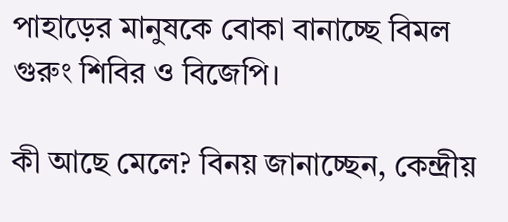পাহাড়ের মানুষকে বোকা বানাচ্ছে বিমল গুরুং শিবির ও বিজেপি।

কী আছে মেলে? বিনয় জানাচ্ছেন, কেন্দ্রীয়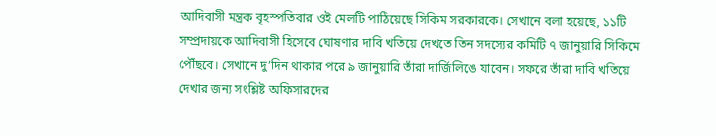আদিবাসী মন্ত্রক বৃহস্পতিবার ওই মেলটি পাঠিয়েছে সিকিম সরকারকে। সেখানে বলা হয়েছে, ১১টি সম্প্রদায়কে আদিবাসী হিসেবে ঘোষণার দাবি খতিয়ে দেখতে তিন সদস্যের কমিটি ৭ জানুয়ারি সিকিমে পৌঁছবে। সেখানে দু’দিন থাকার পরে ৯ জানুয়ারি তাঁরা দার্জিলিঙে যাবেন। সফরে তাঁরা দাবি খতিয়ে দেখার জন্য সংশ্লিষ্ট অফিসারদের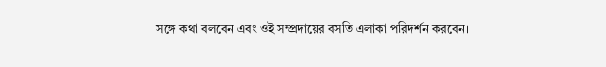সঙ্গে কথা বলবেন এবং ওই সম্প্রদায়ের বসতি এলাকা পরিদর্শন করবেন।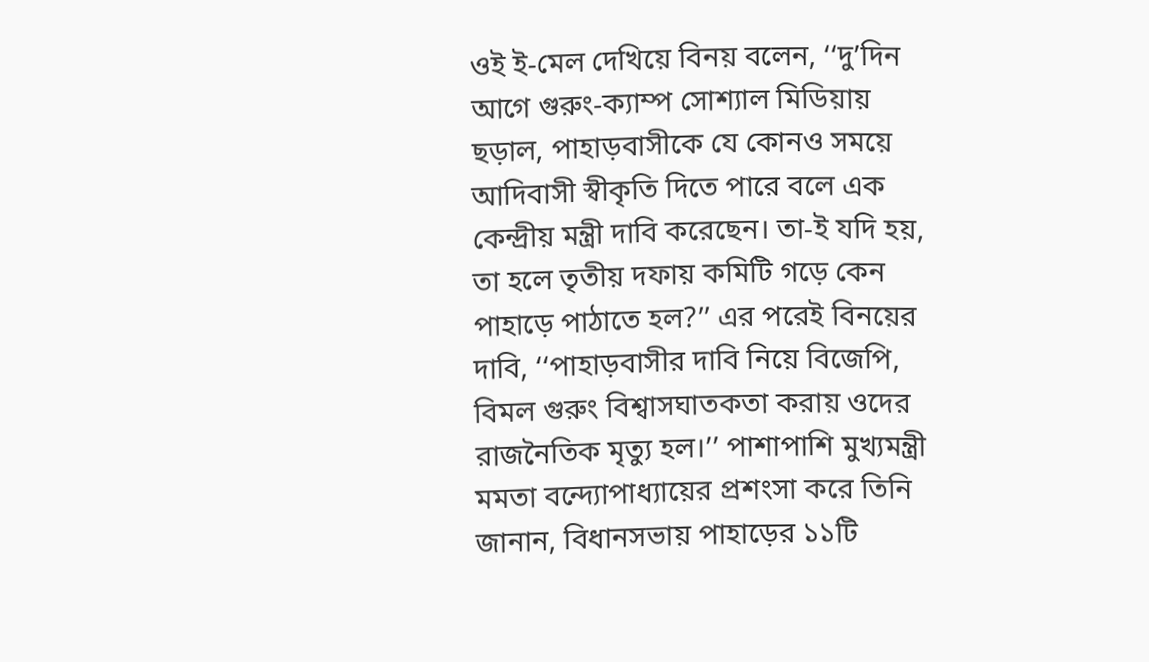ওই ই-মেল দেখিয়ে বিনয় বলেন, ‘‘দু’দিন আগে গুরুং-ক্যাম্প সোশ্যাল মিডিয়ায় ছড়াল, পাহাড়বাসীকে যে কোনও সময়ে আদিবাসী স্বীকৃতি দিতে পারে বলে এক কেন্দ্রীয় মন্ত্রী দাবি করেছেন। তা-ই যদি হয়, তা হলে তৃতীয় দফায় কমিটি গড়ে কেন পাহাড়ে পাঠাতে হল?’’ এর পরেই বিনয়ের দাবি, ‘‘পাহাড়বাসীর দাবি নিয়ে বিজেপি, বিমল গুরুং বিশ্বাসঘাতকতা করায় ওদের রাজনৈতিক মৃত্যু হল।’’ পাশাপাশি মুখ্যমন্ত্রী মমতা বন্দ্যোপাধ্যায়ের প্রশংসা করে তিনি জানান, বিধানসভায় পাহাড়ের ১১টি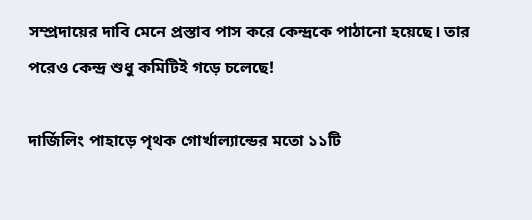সম্প্রদায়ের দাবি মেনে প্রস্তাব পাস করে কেন্দ্রকে পাঠানো হয়েছে। তার পরেও কেন্দ্র শুধু কমিটিই গড়ে চলেছে!

দার্জিলিং পাহাড়ে পৃথক গোর্খাল্যান্ডের মতো ১১টি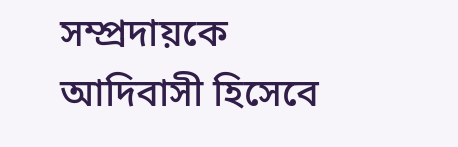সম্প্রদায়কে আদিবাসী হিসেবে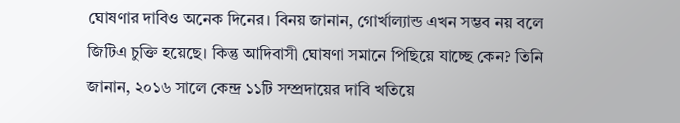ঘোষণার দাবিও অনেক দিনের। বিনয় জানান, গোর্খাল্যান্ড এখন সম্ভব নয় বলে জিটিএ চুক্তি হয়েছে। কিন্তু আদিবাসী ঘোষণা সমানে পিছিয়ে যাচ্ছে কেন? তিনি জানান, ২০১৬ সালে কেন্দ্র ১১টি সম্প্রদায়ের দাবি খতিয়ে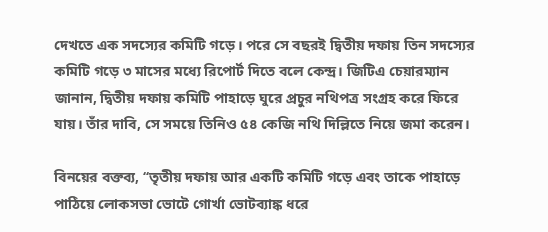দেখতে এক সদস্যের কমিটি গড়ে। পরে সে বছরই দ্বিতীয় দফায় তিন সদস্যের কমিটি গড়ে ৩ মাসের মধ্যে রিপোর্ট দিতে বলে কেন্দ্র। জিটিএ চেয়ারম্যান জানান, দ্বিতীয় দফায় কমিটি পাহাড়ে ঘুরে প্রচুর নথিপত্র সংগ্রহ করে ফিরে যায়। তাঁর দাবি, সে সময়ে তিনিও ৫৪ কেজি নথি দিল্লিতে নিয়ে জমা করেন।

বিনয়ের বক্তব্য, ‘‘তৃতীয় দফায় আর একটি কমিটি গড়ে এবং তাকে পাহাড়ে পাঠিয়ে লোকসভা ভোটে গোর্খা ভোটব্যাঙ্ক ধরে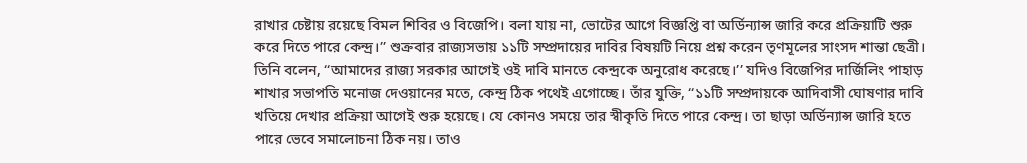রাখার চেষ্টায় রয়েছে বিমল শিবির ও বিজেপি। বলা যায় না, ভোটের আগে বিজ্ঞপ্তি বা অর্ডিন্যান্স জারি করে প্রক্রিয়াটি শুরু করে দিতে পারে কেন্দ্র।’’ শুক্রবার রাজ্যসভায় ১১টি সম্প্রদায়ের দাবির বিষয়টি নিয়ে প্রশ্ন করেন তৃণমূলের সাংসদ শান্তা ছেত্রী। তিনি বলেন, ‘‘আমাদের রাজ্য সরকার আগেই ওই দাবি মানতে কেন্দ্রকে অনুরোধ করেছে।’’ যদিও বিজেপির দার্জিলিং পাহাড় শাখার সভাপতি মনোজ দেওয়ানের মতে, কেন্দ্র ঠিক পথেই এগোচ্ছে। তাঁর যুক্তি, ‘‘১১টি সম্প্রদায়কে আদিবাসী ঘোষণার দাবি খতিয়ে দেখার প্রক্রিয়া আগেই শুরু হয়েছে। যে কোনও সময়ে তার স্বীকৃতি দিতে পারে কেন্দ্র। তা ছাড়া অর্ডিন্যান্স জারি হতে পারে ভেবে সমালোচনা ঠিক নয়। তাও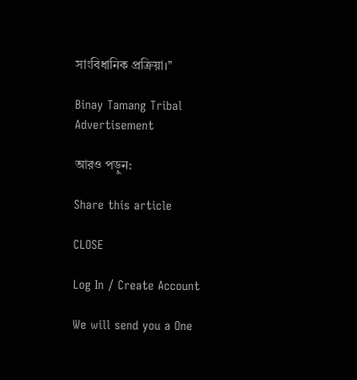সাংবিধানিক প্রক্রিয়া।’’

Binay Tamang Tribal
Advertisement

আরও পড়ুন:

Share this article

CLOSE

Log In / Create Account

We will send you a One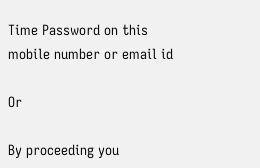Time Password on this mobile number or email id

Or

By proceeding you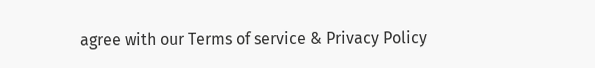agree with our Terms of service & Privacy Policy